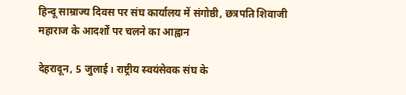हिन्दू साम्राज्य दिवस पर संघ कार्यालय में संगोष्ठी, छत्रपति शिवाजी महाराज के आदर्शों पर चलने का आह्वान

देहरादून, 5 जुलाई। राष्ट्रीय स्वयंसेवक संघ के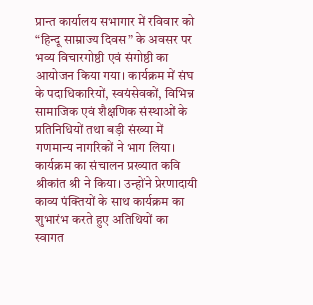प्रान्त कार्यालय सभागार में रविवार को “हिन्दू साम्राज्य दिवस” के अवसर पर भव्य विचारगोष्ठी एवं संगोष्ठी का आयोजन किया गया। कार्यक्रम में संघ के पदाधिकारियों, स्वयंसेवकों, विभिन्न सामाजिक एवं शैक्षणिक संस्थाओं के प्रतिनिधियों तथा बड़ी संख्या में गणमान्य नागरिकों ने भाग लिया।
कार्यक्रम का संचालन प्रख्यात कवि श्रीकांत श्री ने किया। उन्होंने प्रेरणादायी काव्य पंक्तियों के साथ कार्यक्रम का शुभारंभ करते हुए अतिथियों का स्वागत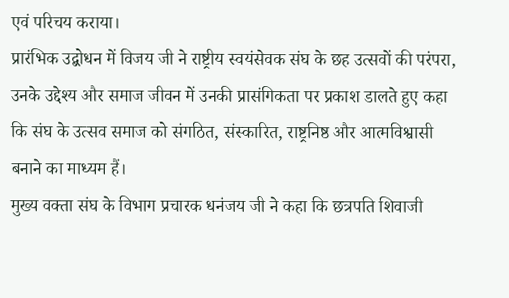एवं परिचय कराया।
प्रारंभिक उद्बोधन में विजय जी ने राष्ट्रीय स्वयंसेवक संघ के छह उत्सवों की परंपरा, उनके उद्देश्य और समाज जीवन में उनकी प्रासंगिकता पर प्रकाश डालते हुए कहा कि संघ के उत्सव समाज को संगठित, संस्कारित, राष्ट्रनिष्ठ और आत्मविश्वासी बनाने का माध्यम हैं।
मुख्य वक्ता संघ के विभाग प्रचारक धनंजय जी ने कहा कि छत्रपति शिवाजी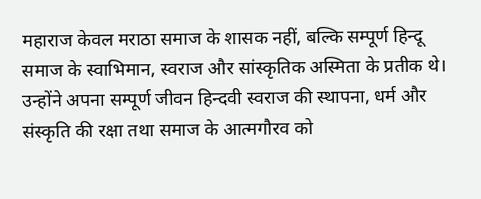महाराज केवल मराठा समाज के शासक नहीं, बल्कि सम्पूर्ण हिन्दू समाज के स्वाभिमान, स्वराज और सांस्कृतिक अस्मिता के प्रतीक थे। उन्होंने अपना सम्पूर्ण जीवन हिन्दवी स्वराज की स्थापना, धर्म और संस्कृति की रक्षा तथा समाज के आत्मगौरव को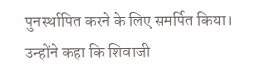पुनर्स्थापित करने के लिए समर्पित किया।
उन्होंने कहा कि शिवाजी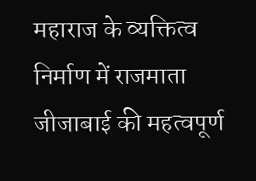महाराज के व्यक्तित्व निर्माण में राजमाता जीजाबाई की महत्वपूर्ण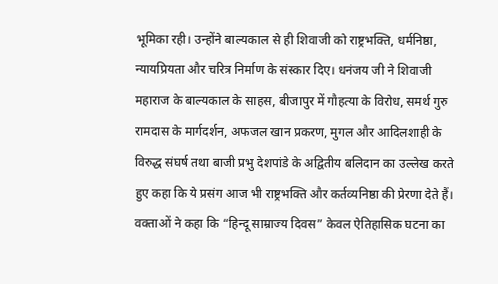भूमिका रही। उन्होंने बाल्यकाल से ही शिवाजी को राष्ट्रभक्ति, धर्मनिष्ठा, न्यायप्रियता और चरित्र निर्माण के संस्कार दिए। धनंजय जी ने शिवाजी महाराज के बाल्यकाल के साहस, बीजापुर में गौहत्या के विरोध, समर्थ गुरु रामदास के मार्गदर्शन, अफजल खान प्रकरण, मुगल और आदिलशाही के विरुद्ध संघर्ष तथा बाजी प्रभु देशपांडे के अद्वितीय बलिदान का उल्लेख करते हुए कहा कि ये प्रसंग आज भी राष्ट्रभक्ति और कर्तव्यनिष्ठा की प्रेरणा देते हैं।
वक्ताओं ने कहा कि “हिन्दू साम्राज्य दिवस” केवल ऐतिहासिक घटना का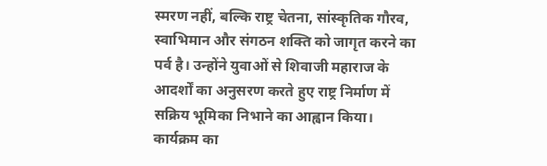स्मरण नहीं, बल्कि राष्ट्र चेतना, सांस्कृतिक गौरव, स्वाभिमान और संगठन शक्ति को जागृत करने का पर्व है। उन्होंने युवाओं से शिवाजी महाराज के आदर्शों का अनुसरण करते हुए राष्ट्र निर्माण में सक्रिय भूमिका निभाने का आह्वान किया।
कार्यक्रम का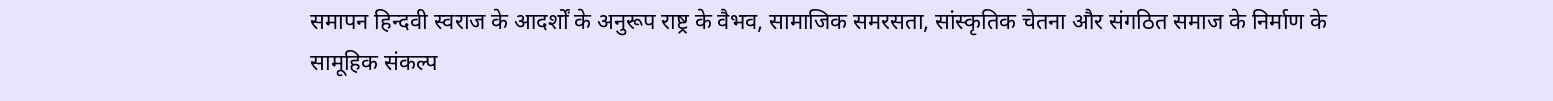समापन हिन्दवी स्वराज के आदर्शों के अनुरूप राष्ट्र के वैभव, सामाजिक समरसता, सांस्कृतिक चेतना और संगठित समाज के निर्माण के सामूहिक संकल्प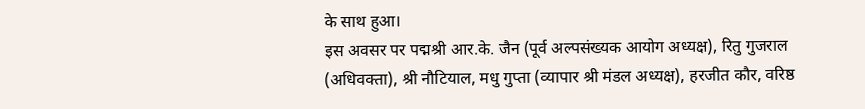के साथ हुआ।
इस अवसर पर पद्मश्री आर.के. जैन (पूर्व अल्पसंख्यक आयोग अध्यक्ष), रितु गुजराल (अधिवक्ता), श्री नौटियाल, मधु गुप्ता (व्यापार श्री मंडल अध्यक्ष), हरजीत कौर, वरिष्ठ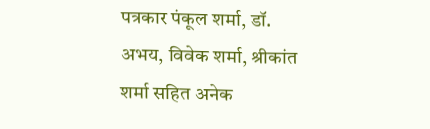पत्रकार पंकूल शर्मा, डॉ. अभय, विवेक शर्मा, श्रीकांत शर्मा सहित अनेक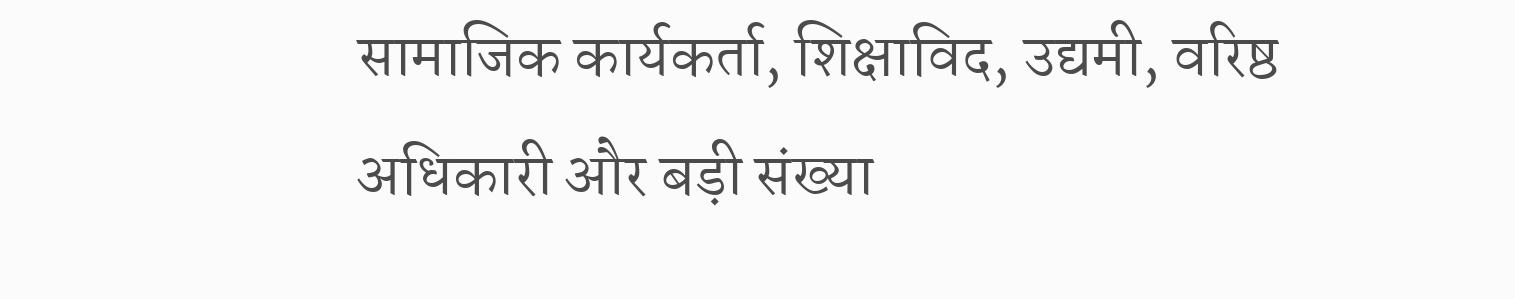सामाजिक कार्यकर्ता, शिक्षाविद, उद्यमी, वरिष्ठ अधिकारी और बड़ी संख्या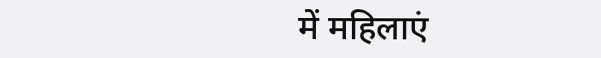में महिलाएं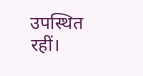उपस्थित रहीं।